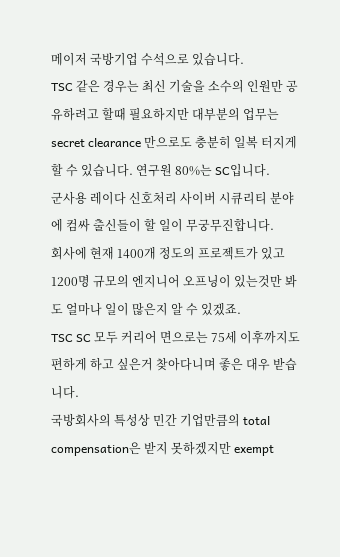메이저 국방기업 수석으로 있습니다.
TSC 같은 경우는 최신 기술을 소수의 인원만 공유하려고 할때 필요하지만 대부분의 업무는 secret clearance 만으로도 충분히 일복 터지게 할 수 있습니다. 연구원 80%는 SC입니다.
군사용 레이다 신호처리 사이버 시큐리티 분야에 컴싸 출신들이 할 일이 무궁무진합니다.
회사에 현재 1400개 정도의 프로젝트가 있고
1200명 규모의 엔지니어 오프닝이 있는것만 봐도 얼마나 일이 많은지 알 수 있겠죠.
TSC SC 모두 커리어 면으로는 75세 이후까지도 편하게 하고 싶은거 찾아다니며 좋은 대우 받습니다.
국방회사의 특성상 민간 기업만큼의 total compensation은 받지 못하겠지만 exempt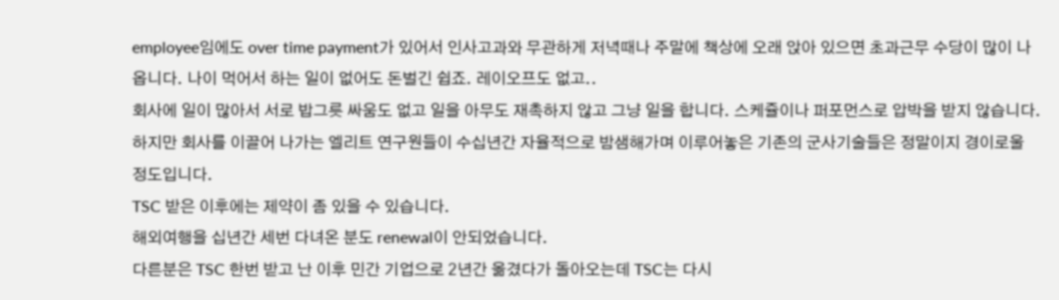employee임에도 over time payment가 있어서 인사고과와 무관하게 저녁때나 주말에 책상에 오래 앉아 있으면 초과근무 수당이 많이 나옵니다. 나이 먹어서 하는 일이 없어도 돈벌긴 쉽죠. 레이오프도 없고..
회사에 일이 많아서 서로 밥그릇 싸움도 없고 일을 아무도 재촉하지 않고 그냥 일을 합니다. 스케쥴이나 퍼포먼스로 압박을 받지 않습니다.
하지만 회사를 이끌어 나가는 엘리트 연구원들이 수십년간 자율적으로 밤샘해가며 이루어놓은 기존의 군사기술들은 정말이지 경이로울 정도입니다.
TSC 받은 이후에는 제약이 좀 있을 수 있습니다.
해외여행을 십년간 세번 다녀온 분도 renewal이 안되었습니다.
다른분은 TSC 한번 받고 난 이후 민간 기업으로 2년간 옮겼다가 돌아오는데 TSC는 다시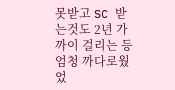못받고 SC 받는것도 2년 가까이 걸리는 등 엄청 까다로웠었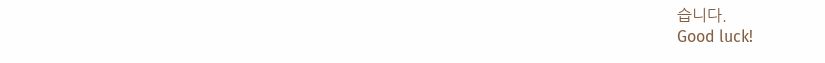습니다.
Good luck!